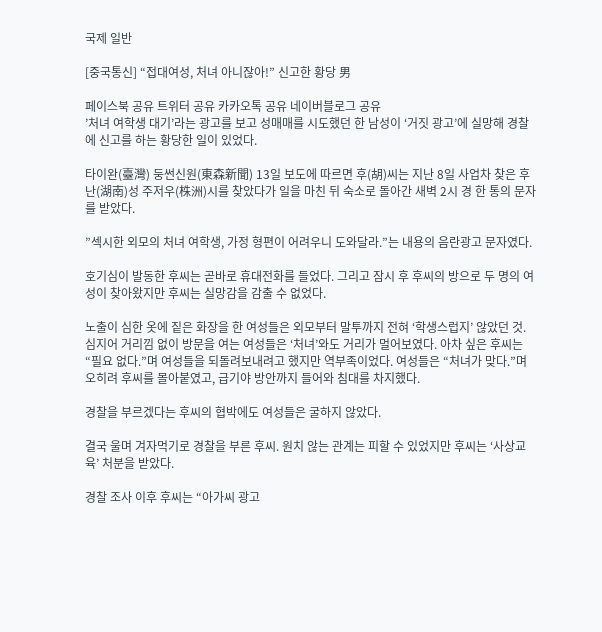국제 일반

[중국통신] “접대여성, 처녀 아니잖아!” 신고한 황당 男

페이스북 공유 트위터 공유 카카오톡 공유 네이버블로그 공유
’처녀 여학생 대기’라는 광고를 보고 성매매를 시도했던 한 남성이 ‘거짓 광고’에 실망해 경찰에 신고를 하는 황당한 일이 있었다.

타이완(臺灣) 둥썬신원(東森新聞) 13일 보도에 따르면 후(胡)씨는 지난 8일 사업차 찾은 후난(湖南)성 주저우(株洲)시를 찾았다가 일을 마친 뒤 숙소로 돌아간 새벽 2시 경 한 통의 문자를 받았다.

”섹시한 외모의 처녀 여학생, 가정 형편이 어려우니 도와달라.”는 내용의 음란광고 문자였다.

호기심이 발동한 후씨는 곧바로 휴대전화를 들었다. 그리고 잠시 후 후씨의 방으로 두 명의 여성이 찾아왔지만 후씨는 실망감을 감출 수 없었다.

노출이 심한 옷에 짙은 화장을 한 여성들은 외모부터 말투까지 전혀 ‘학생스럽지’ 않았던 것. 심지어 거리낌 없이 방문을 여는 여성들은 ‘처녀’와도 거리가 멀어보였다. 아차 싶은 후씨는 “필요 없다.”며 여성들을 되돌려보내려고 했지만 역부족이었다. 여성들은 “처녀가 맞다.”며 오히려 후씨를 몰아붙였고, 급기야 방안까지 들어와 침대를 차지했다.

경찰을 부르겠다는 후씨의 협박에도 여성들은 굴하지 않았다.

결국 울며 겨자먹기로 경찰을 부른 후씨. 원치 않는 관계는 피할 수 있었지만 후씨는 ‘사상교육’ 처분을 받았다.

경찰 조사 이후 후씨는 “아가씨 광고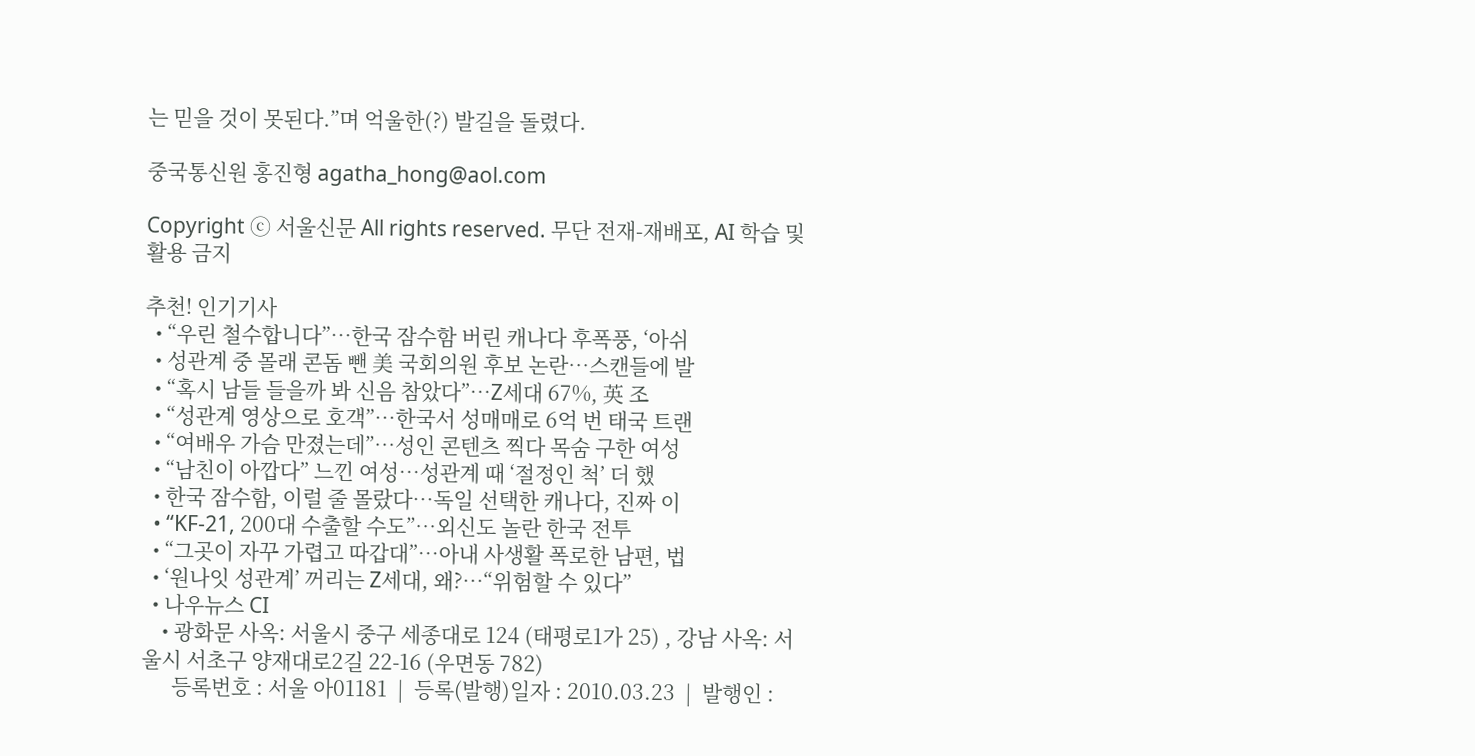는 믿을 것이 못된다.”며 억울한(?) 발길을 돌렸다.

중국통신원 홍진형 agatha_hong@aol.com

Copyright ⓒ 서울신문 All rights reserved. 무단 전재-재배포, AI 학습 및 활용 금지

추천! 인기기사
  • “우린 철수합니다”…한국 잠수함 버린 캐나다 후폭풍, ‘아쉬
  • 성관계 중 몰래 콘돔 뺀 美 국회의원 후보 논란…스캔들에 발
  • “혹시 남들 들을까 봐 신음 참았다”…Z세대 67%, 英 조
  • “성관계 영상으로 호객”…한국서 성매매로 6억 번 태국 트랜
  • “여배우 가슴 만졌는데”…성인 콘텐츠 찍다 목숨 구한 여성
  • “남친이 아깝다” 느낀 여성…성관계 때 ‘절정인 척’ 더 했
  • 한국 잠수함, 이럴 줄 몰랐다…독일 선택한 캐나다, 진짜 이
  • “KF-21, 200대 수출할 수도”…외신도 놀란 한국 전투
  • “그곳이 자꾸 가렵고 따갑대”…아내 사생활 폭로한 남편, 법
  • ‘원나잇 성관계’ 꺼리는 Z세대, 왜?…“위험할 수 있다”
  • 나우뉴스 CI
    • 광화문 사옥: 서울시 중구 세종대로 124 (태평로1가 25) , 강남 사옥: 서울시 서초구 양재대로2길 22-16 (우면동 782)
      등록번호 : 서울 아01181  |  등록(발행)일자 : 2010.03.23  |  발행인 :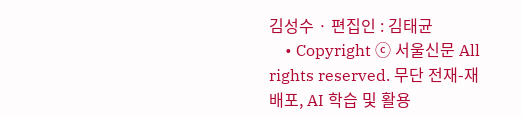김성수 · 편집인 : 김태균
    • Copyright ⓒ 서울신문 All rights reserved. 무단 전재-재배포, AI 학습 및 활용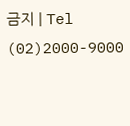금지 | Tel (02)2000-9000